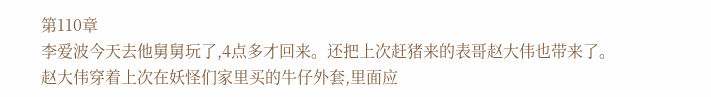第110章
李爱波今天去他舅舅玩了,4点多才回来。还把上次赶猪来的表哥赵大伟也带来了。
赵大伟穿着上次在妖怪们家里买的牛仔外套,里面应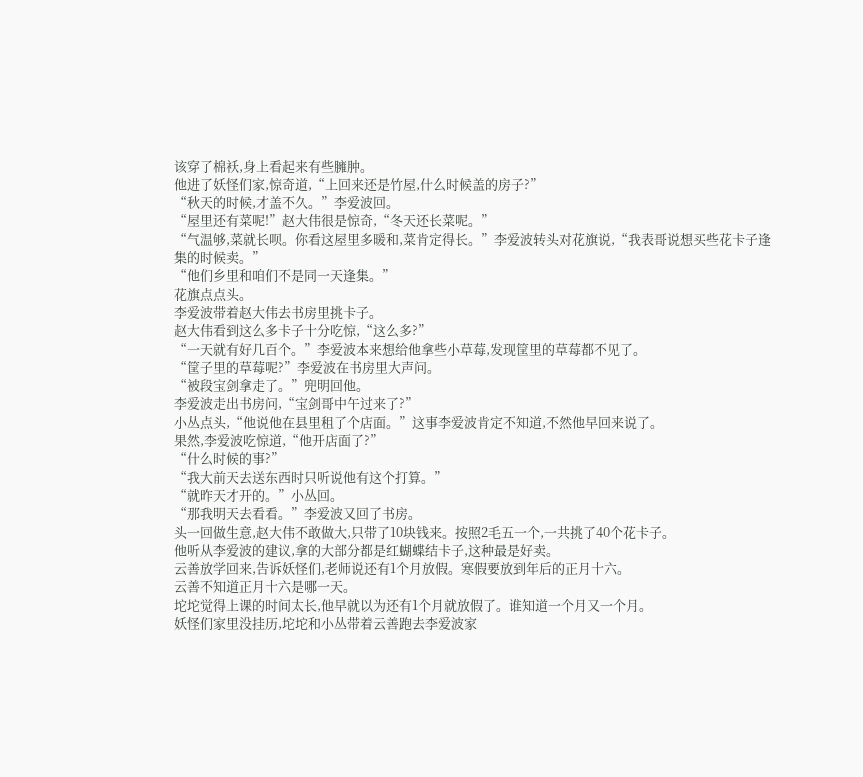该穿了棉袄,身上看起来有些臃肿。
他进了妖怪们家,惊奇道,“上回来还是竹屋,什么时候盖的房子?”
“秋天的时候,才盖不久。”李爱波回。
“屋里还有菜呢!”赵大伟很是惊奇,“冬天还长菜呢。”
“气温够,菜就长呗。你看这屋里多暖和,菜肯定得长。”李爱波转头对花旗说,“我表哥说想买些花卡子逢集的时候卖。”
“他们乡里和咱们不是同一天逢集。”
花旗点点头。
李爱波带着赵大伟去书房里挑卡子。
赵大伟看到这么多卡子十分吃惊,“这么多?”
“一天就有好几百个。”李爱波本来想给他拿些小草莓,发现筐里的草莓都不见了。
“筐子里的草莓呢?”李爱波在书房里大声问。
“被段宝剑拿走了。”兜明回他。
李爱波走出书房问,“宝剑哥中午过来了?”
小丛点头,“他说他在县里租了个店面。”这事李爱波肯定不知道,不然他早回来说了。
果然,李爱波吃惊道,“他开店面了?”
“什么时候的事?”
“我大前天去送东西时只听说他有这个打算。”
“就昨天才开的。”小丛回。
“那我明天去看看。”李爱波又回了书房。
头一回做生意,赵大伟不敢做大,只带了10块钱来。按照2毛五一个,一共挑了40个花卡子。
他听从李爱波的建议,拿的大部分都是红蝴蝶结卡子,这种最是好卖。
云善放学回来,告诉妖怪们,老师说还有1个月放假。寒假要放到年后的正月十六。
云善不知道正月十六是哪一天。
坨坨觉得上课的时间太长,他早就以为还有1个月就放假了。谁知道一个月又一个月。
妖怪们家里没挂历,坨坨和小丛带着云善跑去李爱波家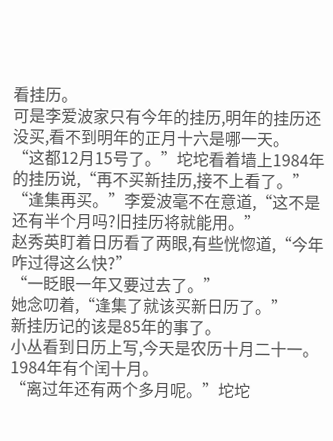看挂历。
可是李爱波家只有今年的挂历,明年的挂历还没买,看不到明年的正月十六是哪一天。
“这都12月15号了。”坨坨看着墙上1984年的挂历说,“再不买新挂历,接不上看了。”
“逢集再买。”李爱波毫不在意道,“这不是还有半个月吗?旧挂历将就能用。”
赵秀英盯着日历看了两眼,有些恍惚道,“今年咋过得这么快?”
“一眨眼一年又要过去了。”
她念叨着,“逢集了就该买新日历了。”
新挂历记的该是85年的事了。
小丛看到日历上写,今天是农历十月二十一。1984年有个闰十月。
“离过年还有两个多月呢。”坨坨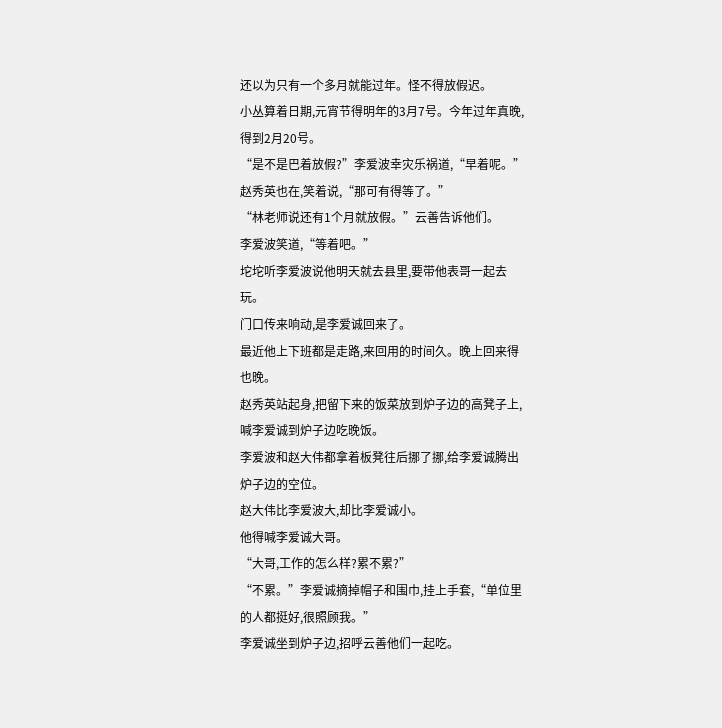还以为只有一个多月就能过年。怪不得放假迟。
小丛算着日期,元宵节得明年的3月7号。今年过年真晚,得到2月20号。
“是不是巴着放假?”李爱波幸灾乐祸道,“早着呢。”
赵秀英也在,笑着说,“那可有得等了。”
“林老师说还有1个月就放假。”云善告诉他们。
李爱波笑道,“等着吧。”
坨坨听李爱波说他明天就去县里,要带他表哥一起去玩。
门口传来响动,是李爱诚回来了。
最近他上下班都是走路,来回用的时间久。晚上回来得也晚。
赵秀英站起身,把留下来的饭菜放到炉子边的高凳子上,喊李爱诚到炉子边吃晚饭。
李爱波和赵大伟都拿着板凳往后挪了挪,给李爱诚腾出炉子边的空位。
赵大伟比李爱波大,却比李爱诚小。
他得喊李爱诚大哥。
“大哥,工作的怎么样?累不累?”
“不累。”李爱诚摘掉帽子和围巾,挂上手套,“单位里的人都挺好,很照顾我。”
李爱诚坐到炉子边,招呼云善他们一起吃。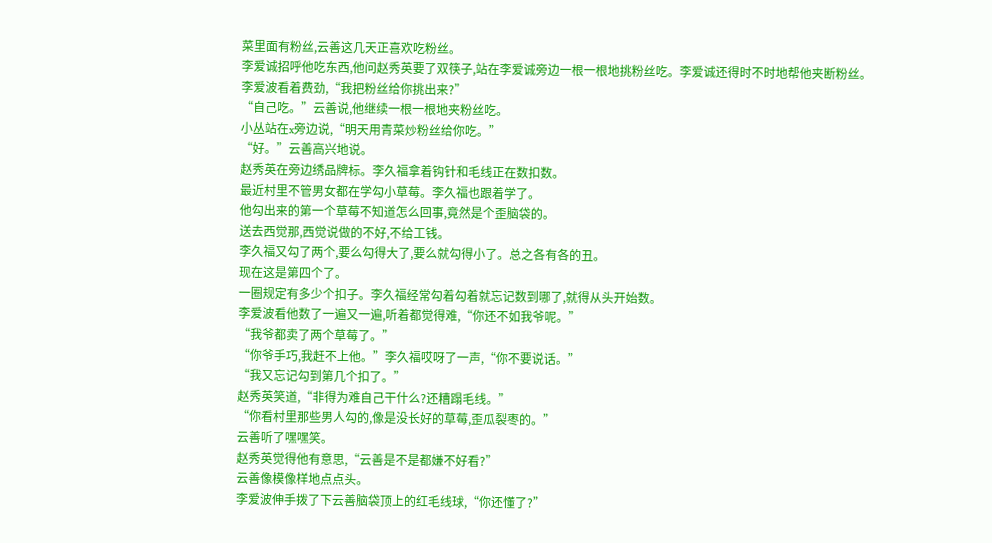菜里面有粉丝,云善这几天正喜欢吃粉丝。
李爱诚招呼他吃东西,他问赵秀英要了双筷子,站在李爱诚旁边一根一根地挑粉丝吃。李爱诚还得时不时地帮他夹断粉丝。
李爱波看着费劲,“我把粉丝给你挑出来?”
“自己吃。”云善说,他继续一根一根地夹粉丝吃。
小丛站在x旁边说,“明天用青菜炒粉丝给你吃。”
“好。”云善高兴地说。
赵秀英在旁边绣品牌标。李久福拿着钩针和毛线正在数扣数。
最近村里不管男女都在学勾小草莓。李久福也跟着学了。
他勾出来的第一个草莓不知道怎么回事,竟然是个歪脑袋的。
送去西觉那,西觉说做的不好,不给工钱。
李久福又勾了两个,要么勾得大了,要么就勾得小了。总之各有各的丑。
现在这是第四个了。
一圈规定有多少个扣子。李久福经常勾着勾着就忘记数到哪了,就得从头开始数。
李爱波看他数了一遍又一遍,听着都觉得难,“你还不如我爷呢。”
“我爷都卖了两个草莓了。”
“你爷手巧,我赶不上他。”李久福哎呀了一声,“你不要说话。”
“我又忘记勾到第几个扣了。”
赵秀英笑道,“非得为难自己干什么?还糟蹋毛线。”
“你看村里那些男人勾的,像是没长好的草莓,歪瓜裂枣的。”
云善听了嘿嘿笑。
赵秀英觉得他有意思,“云善是不是都嫌不好看?”
云善像模像样地点点头。
李爱波伸手拨了下云善脑袋顶上的红毛线球,“你还懂了?”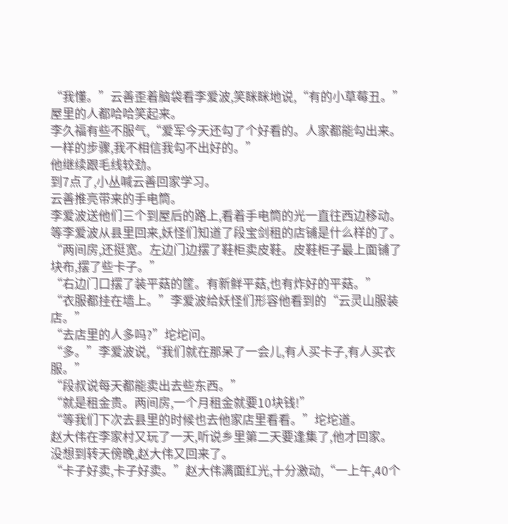“我懂。”云善歪着脑袋看李爱波,笑眯眯地说,“有的小草莓丑。”
屋里的人都哈哈笑起来。
李久福有些不服气,“爱军今天还勾了个好看的。人家都能勾出来。一样的步骤,我不相信我勾不出好的。”
他继续跟毛线较劲。
到7点了,小丛喊云善回家学习。
云善推亮带来的手电筒。
李爱波送他们三个到屋后的路上,看着手电筒的光一直往西边移动。
等李爱波从县里回来,妖怪们知道了段宝剑租的店铺是什么样的了。
“两间房,还挺宽。左边门边摆了鞋柜卖皮鞋。皮鞋柜子最上面铺了块布,摆了些卡子。”
“右边门口摆了装平菇的筐。有新鲜平菇,也有炸好的平菇。”
“衣服都挂在墙上。”李爱波给妖怪们形容他看到的“云灵山服装店。”
“去店里的人多吗?”坨坨问。
“多。”李爱波说,“我们就在那呆了一会儿,有人买卡子,有人买衣服。”
“段叔说每天都能卖出去些东西。”
“就是租金贵。两间房,一个月租金就要10块钱!”
“等我们下次去县里的时候也去他家店里看看。”坨坨道。
赵大伟在李家村又玩了一天,听说乡里第二天要逢集了,他才回家。
没想到转天傍晚,赵大伟又回来了。
“卡子好卖,卡子好卖。”赵大伟满面红光,十分激动,“一上午,40个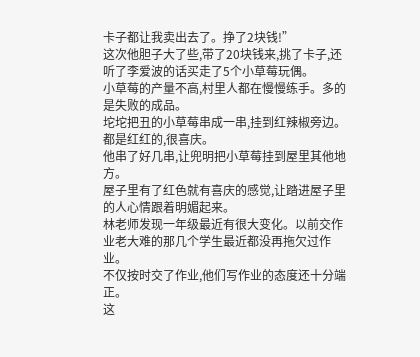卡子都让我卖出去了。挣了2块钱!”
这次他胆子大了些,带了20块钱来,挑了卡子,还听了李爱波的话买走了5个小草莓玩偶。
小草莓的产量不高,村里人都在慢慢练手。多的是失败的成品。
坨坨把丑的小草莓串成一串,挂到红辣椒旁边。都是红红的,很喜庆。
他串了好几串,让兜明把小草莓挂到屋里其他地方。
屋子里有了红色就有喜庆的感觉,让踏进屋子里的人心情跟着明媚起来。
林老师发现一年级最近有很大变化。以前交作业老大难的那几个学生最近都没再拖欠过作业。
不仅按时交了作业,他们写作业的态度还十分端正。
这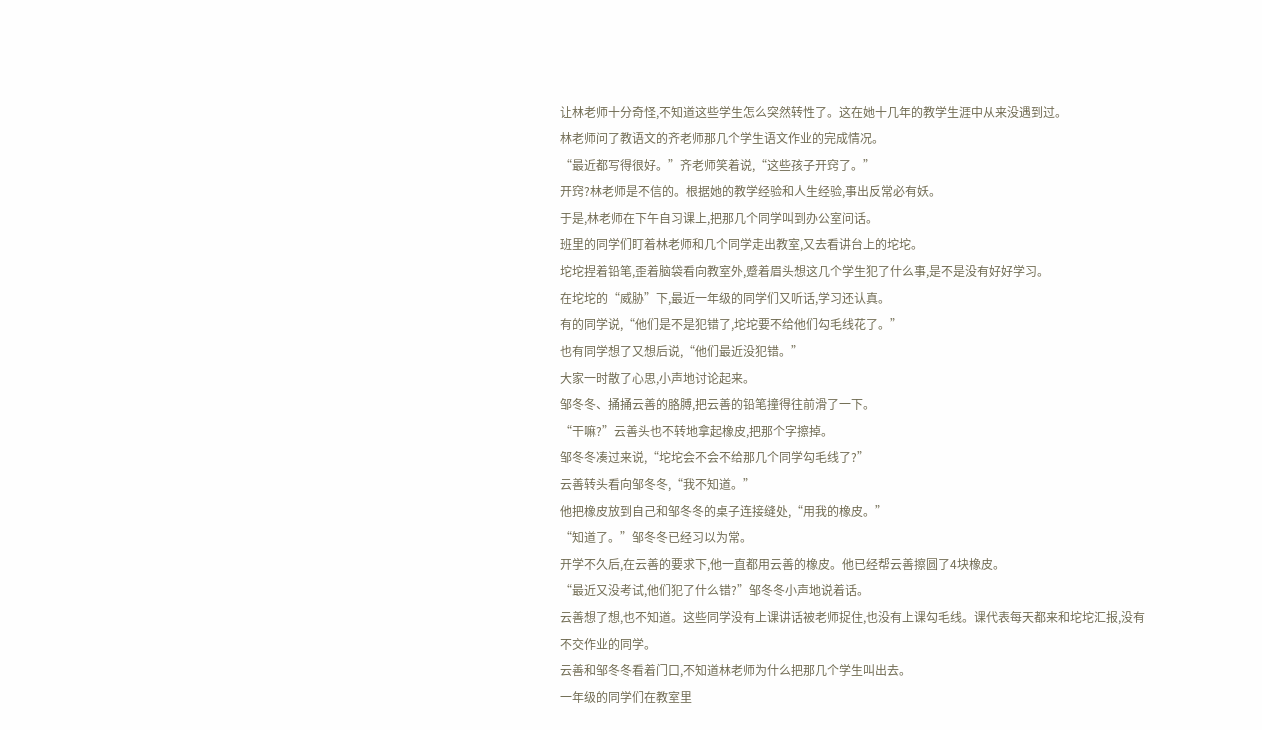让林老师十分奇怪,不知道这些学生怎么突然转性了。这在她十几年的教学生涯中从来没遇到过。
林老师问了教语文的齐老师那几个学生语文作业的完成情况。
“最近都写得很好。”齐老师笑着说,“这些孩子开窍了。”
开窍?林老师是不信的。根据她的教学经验和人生经验,事出反常必有妖。
于是,林老师在下午自习课上,把那几个同学叫到办公室问话。
班里的同学们盯着林老师和几个同学走出教室,又去看讲台上的坨坨。
坨坨捏着铅笔,歪着脑袋看向教室外,蹙着眉头想这几个学生犯了什么事,是不是没有好好学习。
在坨坨的“威胁”下,最近一年级的同学们又听话,学习还认真。
有的同学说,“他们是不是犯错了,坨坨要不给他们勾毛线花了。”
也有同学想了又想后说,“他们最近没犯错。”
大家一时散了心思,小声地讨论起来。
邹冬冬、捅捅云善的胳膊,把云善的铅笔撞得往前滑了一下。
“干嘛?”云善头也不转地拿起橡皮,把那个字擦掉。
邹冬冬凑过来说,“坨坨会不会不给那几个同学勾毛线了?”
云善转头看向邹冬冬,“我不知道。”
他把橡皮放到自己和邹冬冬的桌子连接缝处,“用我的橡皮。”
“知道了。”邹冬冬已经习以为常。
开学不久后,在云善的要求下,他一直都用云善的橡皮。他已经帮云善擦圆了4块橡皮。
“最近又没考试,他们犯了什么错?”邹冬冬小声地说着话。
云善想了想,也不知道。这些同学没有上课讲话被老师捉住,也没有上课勾毛线。课代表每天都来和坨坨汇报,没有不交作业的同学。
云善和邹冬冬看着门口,不知道林老师为什么把那几个学生叫出去。
一年级的同学们在教室里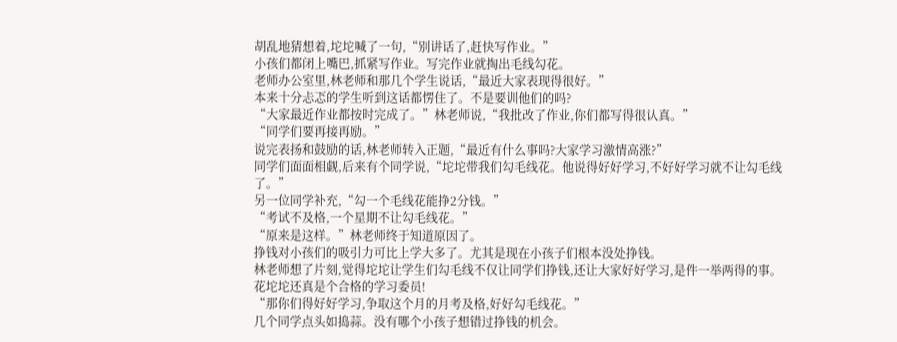胡乱地猜想着,坨坨喊了一句,“别讲话了,赶快写作业。”
小孩们都闭上嘴巴,抓紧写作业。写完作业就掏出毛线勾花。
老师办公室里,林老师和那几个学生说话,“最近大家表现得很好。”
本来十分忐忑的学生听到这话都愣住了。不是要训他们的吗?
“大家最近作业都按时完成了。”林老师说,“我批改了作业,你们都写得很认真。”
“同学们要再接再励。”
说完表扬和鼓励的话,林老师转入正题,“最近有什么事吗?大家学习激情高涨?”
同学们面面相觑,后来有个同学说,“坨坨带我们勾毛线花。他说得好好学习,不好好学习就不让勾毛线了。”
另一位同学补充,“勾一个毛线花能挣2分钱。”
“考试不及格,一个星期不让勾毛线花。”
“原来是这样。”林老师终于知道原因了。
挣钱对小孩们的吸引力可比上学大多了。尤其是现在小孩子们根本没处挣钱。
林老师想了片刻,觉得坨坨让学生们勾毛线不仅让同学们挣钱,还让大家好好学习,是件一举两得的事。花坨坨还真是个合格的学习委员!
“那你们得好好学习,争取这个月的月考及格,好好勾毛线花。”
几个同学点头如捣蒜。没有哪个小孩子想错过挣钱的机会。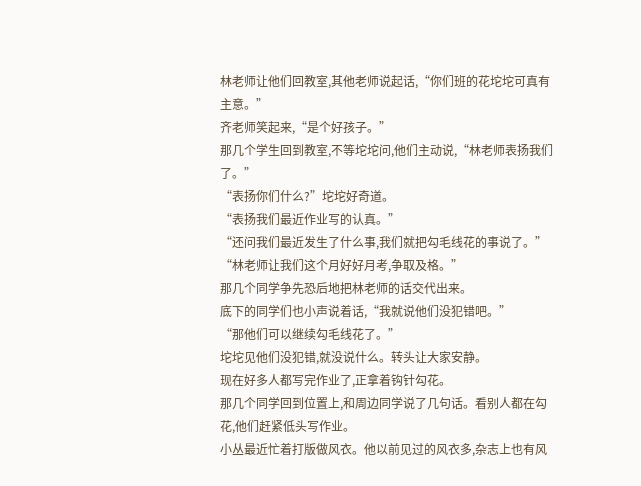林老师让他们回教室,其他老师说起话,“你们班的花坨坨可真有主意。”
齐老师笑起来,“是个好孩子。”
那几个学生回到教室,不等坨坨问,他们主动说,“林老师表扬我们了。”
“表扬你们什么?”坨坨好奇道。
“表扬我们最近作业写的认真。”
“还问我们最近发生了什么事,我们就把勾毛线花的事说了。”
“林老师让我们这个月好好月考,争取及格。”
那几个同学争先恐后地把林老师的话交代出来。
底下的同学们也小声说着话,“我就说他们没犯错吧。”
“那他们可以继续勾毛线花了。”
坨坨见他们没犯错,就没说什么。转头让大家安静。
现在好多人都写完作业了,正拿着钩针勾花。
那几个同学回到位置上,和周边同学说了几句话。看别人都在勾花,他们赶紧低头写作业。
小丛最近忙着打版做风衣。他以前见过的风衣多,杂志上也有风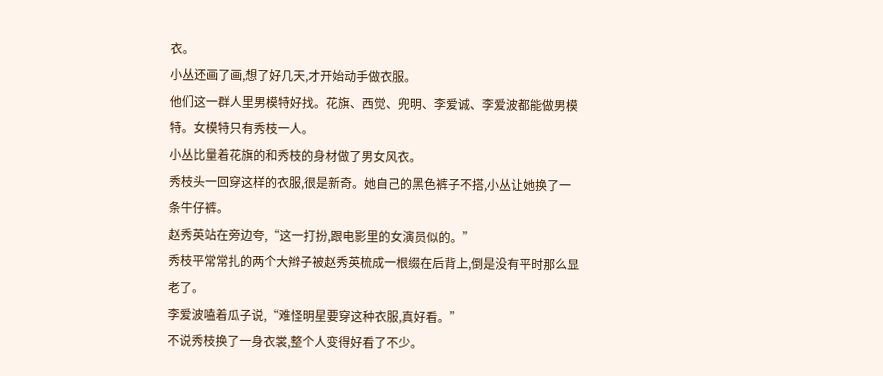衣。
小丛还画了画,想了好几天,才开始动手做衣服。
他们这一群人里男模特好找。花旗、西觉、兜明、李爱诚、李爱波都能做男模特。女模特只有秀枝一人。
小丛比量着花旗的和秀枝的身材做了男女风衣。
秀枝头一回穿这样的衣服,很是新奇。她自己的黑色裤子不搭,小丛让她换了一条牛仔裤。
赵秀英站在旁边夸,“这一打扮,跟电影里的女演员似的。”
秀枝平常常扎的两个大辫子被赵秀英梳成一根缀在后背上,倒是没有平时那么显老了。
李爱波嗑着瓜子说,“难怪明星要穿这种衣服,真好看。”
不说秀枝换了一身衣裳,整个人变得好看了不少。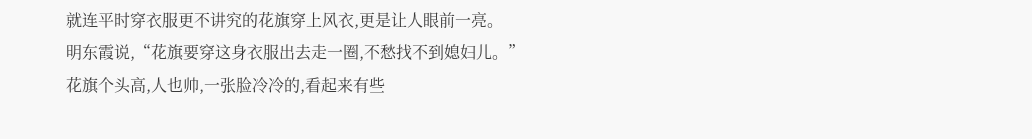就连平时穿衣服更不讲究的花旗穿上风衣,更是让人眼前一亮。
明东霞说,“花旗要穿这身衣服出去走一圈,不愁找不到媳妇儿。”
花旗个头高,人也帅,一张脸冷冷的,看起来有些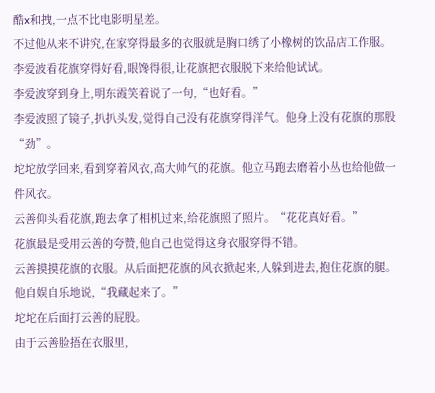酷x和拽,一点不比电影明星差。
不过他从来不讲究,在家穿得最多的衣服就是胸口绣了小橡树的饮品店工作服。
李爱波看花旗穿得好看,眼馋得很,让花旗把衣服脱下来给他试试。
李爱波穿到身上,明东霞笑着说了一句,“也好看。”
李爱波照了镜子,扒扒头发,觉得自己没有花旗穿得洋气。他身上没有花旗的那股“劲”。
坨坨放学回来,看到穿着风衣,高大帅气的花旗。他立马跑去磨着小丛也给他做一件风衣。
云善仰头看花旗,跑去拿了相机过来,给花旗照了照片。“花花真好看。”
花旗最是受用云善的夸赞,他自己也觉得这身衣服穿得不错。
云善摸摸花旗的衣服。从后面把花旗的风衣掀起来,人躲到进去,抱住花旗的腿。
他自娱自乐地说,“我藏起来了。”
坨坨在后面打云善的屁股。
由于云善脸捂在衣服里,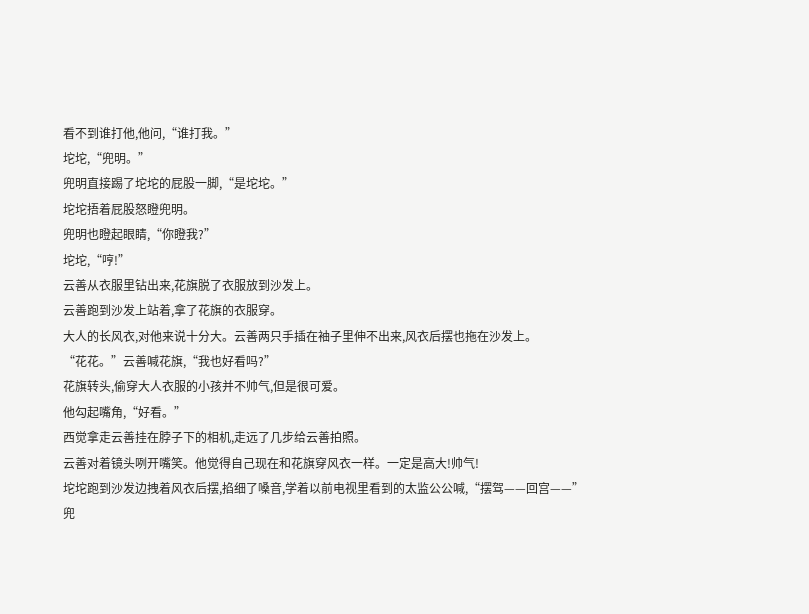看不到谁打他,他问,“谁打我。”
坨坨,“兜明。”
兜明直接踢了坨坨的屁股一脚,“是坨坨。”
坨坨捂着屁股怒瞪兜明。
兜明也瞪起眼睛,“你瞪我?”
坨坨,“哼!”
云善从衣服里钻出来,花旗脱了衣服放到沙发上。
云善跑到沙发上站着,拿了花旗的衣服穿。
大人的长风衣,对他来说十分大。云善两只手插在袖子里伸不出来,风衣后摆也拖在沙发上。
“花花。”云善喊花旗,“我也好看吗?”
花旗转头,偷穿大人衣服的小孩并不帅气,但是很可爱。
他勾起嘴角,“好看。”
西觉拿走云善挂在脖子下的相机,走远了几步给云善拍照。
云善对着镜头咧开嘴笑。他觉得自己现在和花旗穿风衣一样。一定是高大!帅气!
坨坨跑到沙发边拽着风衣后摆,掐细了嗓音,学着以前电视里看到的太监公公喊,“摆驾——回宫——”
兜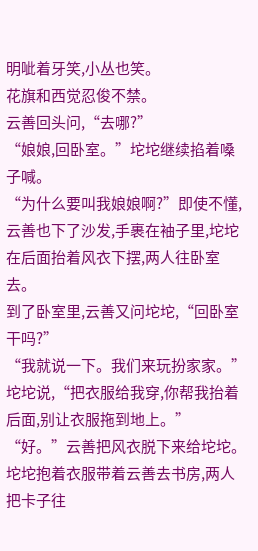明呲着牙笑,小丛也笑。
花旗和西觉忍俊不禁。
云善回头问,“去哪?”
“娘娘,回卧室。”坨坨继续掐着嗓子喊。
“为什么要叫我娘娘啊?”即使不懂,云善也下了沙发,手裹在袖子里,坨坨在后面抬着风衣下摆,两人往卧室去。
到了卧室里,云善又问坨坨,“回卧室干吗?”
“我就说一下。我们来玩扮家家。”坨坨说,“把衣服给我穿,你帮我抬着后面,别让衣服拖到地上。”
“好。”云善把风衣脱下来给坨坨。
坨坨抱着衣服带着云善去书房,两人把卡子往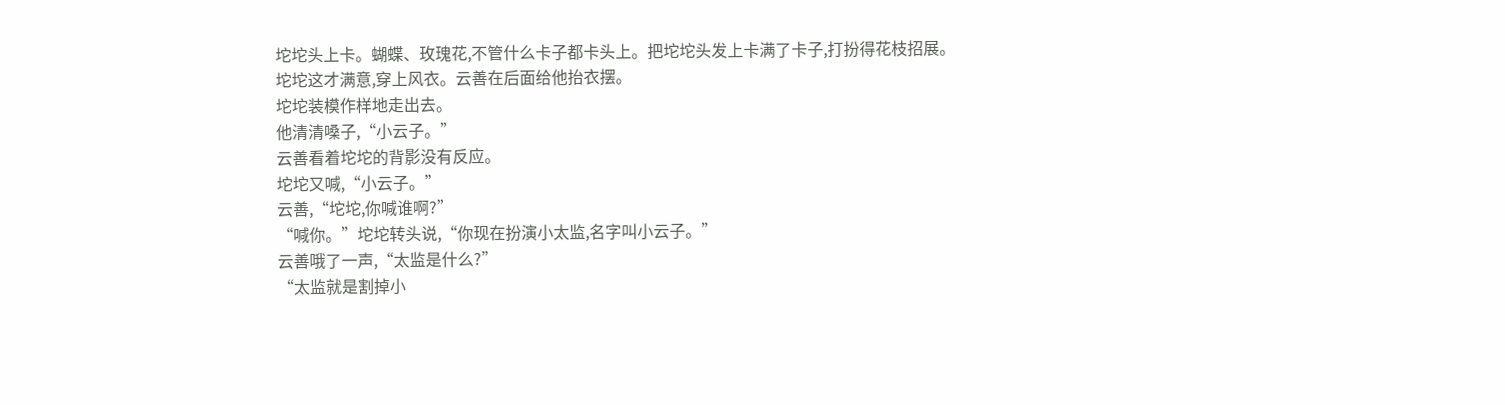坨坨头上卡。蝴蝶、玫瑰花,不管什么卡子都卡头上。把坨坨头发上卡满了卡子,打扮得花枝招展。
坨坨这才满意,穿上风衣。云善在后面给他抬衣摆。
坨坨装模作样地走出去。
他清清嗓子,“小云子。”
云善看着坨坨的背影没有反应。
坨坨又喊,“小云子。”
云善,“坨坨,你喊谁啊?”
“喊你。”坨坨转头说,“你现在扮演小太监,名字叫小云子。”
云善哦了一声,“太监是什么?”
“太监就是割掉小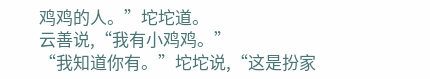鸡鸡的人。”坨坨道。
云善说,“我有小鸡鸡。”
“我知道你有。”坨坨说,“这是扮家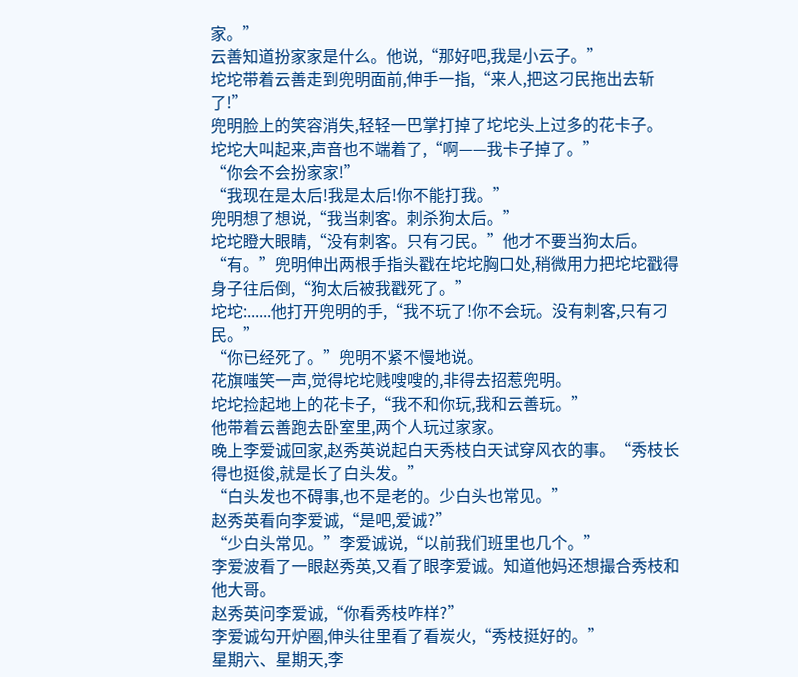家。”
云善知道扮家家是什么。他说,“那好吧,我是小云子。”
坨坨带着云善走到兜明面前,伸手一指,“来人,把这刁民拖出去斩了!”
兜明脸上的笑容消失,轻轻一巴掌打掉了坨坨头上过多的花卡子。
坨坨大叫起来,声音也不端着了,“啊——我卡子掉了。”
“你会不会扮家家!”
“我现在是太后!我是太后!你不能打我。”
兜明想了想说,“我当刺客。刺杀狗太后。”
坨坨瞪大眼睛,“没有刺客。只有刁民。”他才不要当狗太后。
“有。”兜明伸出两根手指头戳在坨坨胸口处,稍微用力把坨坨戳得身子往后倒,“狗太后被我戳死了。”
坨坨:......他打开兜明的手,“我不玩了!你不会玩。没有刺客,只有刁民。”
“你已经死了。”兜明不紧不慢地说。
花旗嗤笑一声,觉得坨坨贱嗖嗖的,非得去招惹兜明。
坨坨捡起地上的花卡子,“我不和你玩,我和云善玩。”
他带着云善跑去卧室里,两个人玩过家家。
晚上李爱诚回家,赵秀英说起白天秀枝白天试穿风衣的事。“秀枝长得也挺俊,就是长了白头发。”
“白头发也不碍事,也不是老的。少白头也常见。”
赵秀英看向李爱诚,“是吧,爱诚?”
“少白头常见。”李爱诚说,“以前我们班里也几个。”
李爱波看了一眼赵秀英,又看了眼李爱诚。知道他妈还想撮合秀枝和他大哥。
赵秀英问李爱诚,“你看秀枝咋样?”
李爱诚勾开炉圈,伸头往里看了看炭火,“秀枝挺好的。”
星期六、星期天,李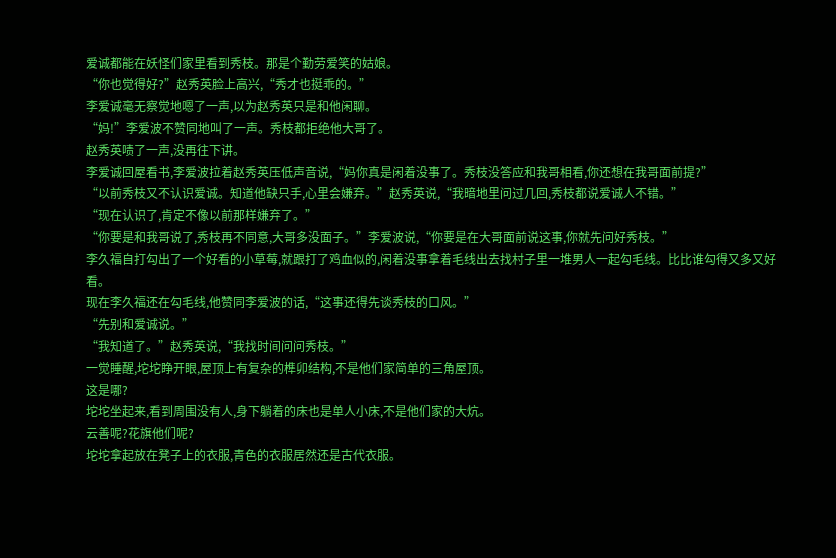爱诚都能在妖怪们家里看到秀枝。那是个勤劳爱笑的姑娘。
“你也觉得好?”赵秀英脸上高兴,“秀才也挺乖的。”
李爱诚毫无察觉地嗯了一声,以为赵秀英只是和他闲聊。
“妈!”李爱波不赞同地叫了一声。秀枝都拒绝他大哥了。
赵秀英啧了一声,没再往下讲。
李爱诚回屋看书,李爱波拉着赵秀英压低声音说,“妈你真是闲着没事了。秀枝没答应和我哥相看,你还想在我哥面前提?”
“以前秀枝又不认识爱诚。知道他缺只手,心里会嫌弃。”赵秀英说,“我暗地里问过几回,秀枝都说爱诚人不错。”
“现在认识了,肯定不像以前那样嫌弃了。”
“你要是和我哥说了,秀枝再不同意,大哥多没面子。”李爱波说,“你要是在大哥面前说这事,你就先问好秀枝。”
李久福自打勾出了一个好看的小草莓,就跟打了鸡血似的,闲着没事拿着毛线出去找村子里一堆男人一起勾毛线。比比谁勾得又多又好看。
现在李久福还在勾毛线,他赞同李爱波的话,“这事还得先谈秀枝的口风。”
“先别和爱诚说。”
“我知道了。”赵秀英说,“我找时间问问秀枝。”
一觉睡醒,坨坨睁开眼,屋顶上有复杂的榫卯结构,不是他们家简单的三角屋顶。
这是哪?
坨坨坐起来,看到周围没有人,身下躺着的床也是单人小床,不是他们家的大炕。
云善呢?花旗他们呢?
坨坨拿起放在凳子上的衣服,青色的衣服居然还是古代衣服。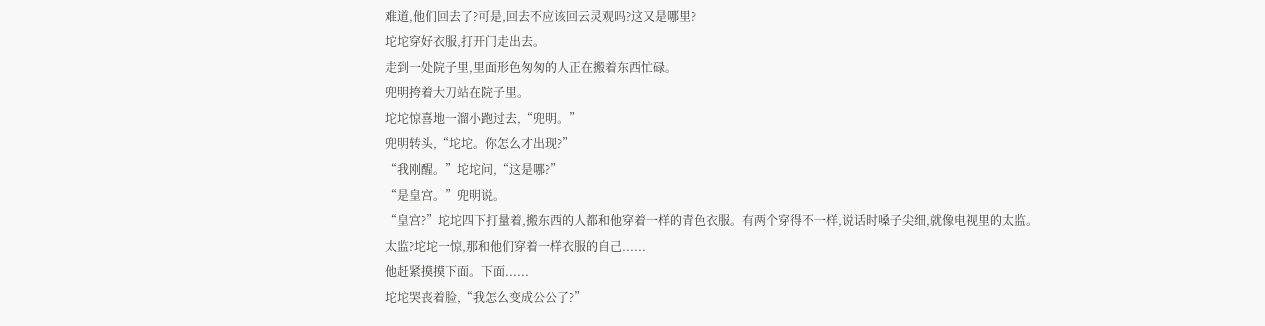难道,他们回去了?可是,回去不应该回云灵观吗?这又是哪里?
坨坨穿好衣服,打开门走出去。
走到一处院子里,里面形色匆匆的人正在搬着东西忙碌。
兜明挎着大刀站在院子里。
坨坨惊喜地一溜小跑过去,“兜明。”
兜明转头,“坨坨。你怎么才出现?”
“我刚醒。”坨坨问,“这是哪?”
“是皇宫。”兜明说。
“皇宫?”坨坨四下打量着,搬东西的人都和他穿着一样的青色衣服。有两个穿得不一样,说话时嗓子尖细,就像电视里的太监。
太监?坨坨一惊,那和他们穿着一样衣服的自己......
他赶紧摸摸下面。下面......
坨坨哭丧着脸,“我怎么变成公公了?”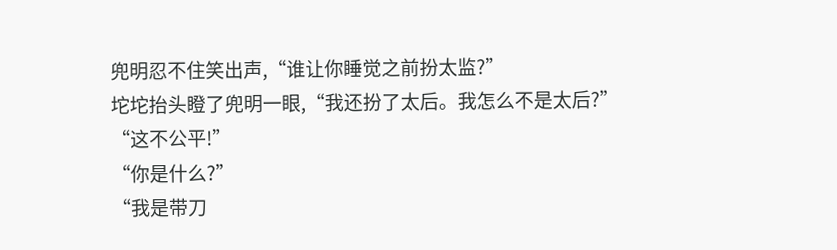兜明忍不住笑出声,“谁让你睡觉之前扮太监?”
坨坨抬头瞪了兜明一眼,“我还扮了太后。我怎么不是太后?”
“这不公平!”
“你是什么?”
“我是带刀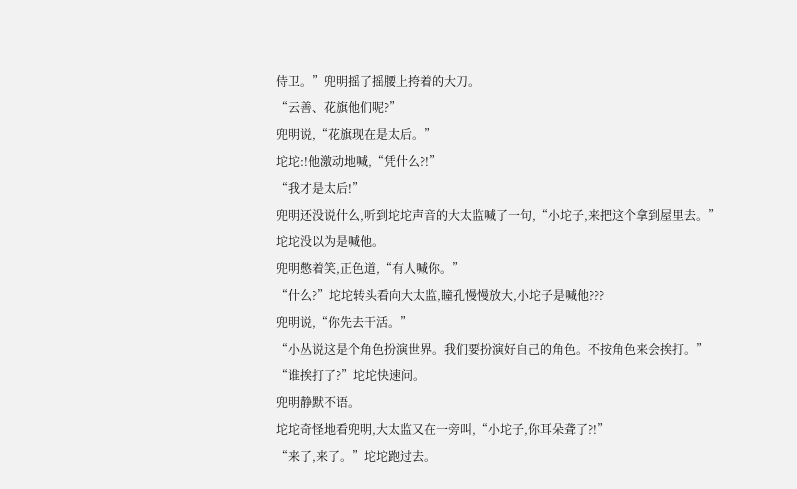侍卫。”兜明摇了摇腰上挎着的大刀。
“云善、花旗他们呢?”
兜明说,“花旗现在是太后。”
坨坨:!他激动地喊,“凭什么?!”
“我才是太后!”
兜明还没说什么,听到坨坨声音的大太监喊了一句,“小坨子,来把这个拿到屋里去。”
坨坨没以为是喊他。
兜明憋着笑,正色道,“有人喊你。”
“什么?”坨坨转头看向大太监,瞳孔慢慢放大,小坨子是喊他???
兜明说,“你先去干活。”
“小丛说这是个角色扮演世界。我们要扮演好自己的角色。不按角色来会挨打。”
“谁挨打了?”坨坨快速问。
兜明静默不语。
坨坨奇怪地看兜明,大太监又在一旁叫,“小坨子,你耳朵聋了?!”
“来了,来了。”坨坨跑过去。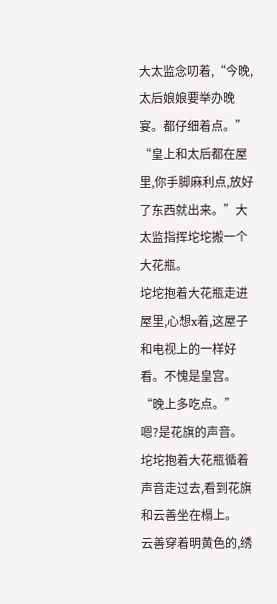大太监念叨着,“今晚,太后娘娘要举办晚宴。都仔细着点。”
“皇上和太后都在屋里,你手脚麻利点,放好了东西就出来。”大太监指挥坨坨搬一个大花瓶。
坨坨抱着大花瓶走进屋里,心想x着,这屋子和电视上的一样好看。不愧是皇宫。
“晚上多吃点。”
嗯?是花旗的声音。
坨坨抱着大花瓶循着声音走过去,看到花旗和云善坐在榻上。
云善穿着明黄色的,绣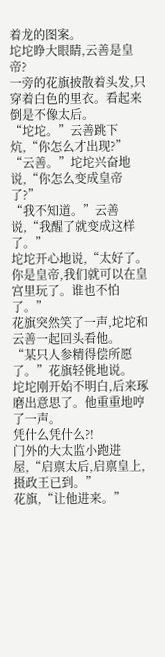着龙的图案。
坨坨睁大眼睛,云善是皇帝?
一旁的花旗披散着头发,只穿着白色的里衣。看起来倒是不像太后。
“坨坨。”云善跳下炕,“你怎么才出现?”
“云善。”坨坨兴奋地说,“你怎么变成皇帝了?”
“我不知道。”云善说,“我醒了就变成这样了。”
坨坨开心地说,“太好了。你是皇帝,我们就可以在皇宫里玩了。谁也不怕了。”
花旗突然笑了一声,坨坨和云善一起回头看他。
“某只人参精得偿所愿了。”花旗轻佻地说。
坨坨刚开始不明白,后来琢磨出意思了。他重重地哼了一声。
凭什么凭什么?!
门外的大太监小跑进屋,“启禀太后,启禀皇上,摄政王已到。”
花旗,“让他进来。”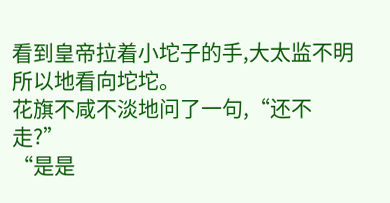看到皇帝拉着小坨子的手,大太监不明所以地看向坨坨。
花旗不咸不淡地问了一句,“还不走?”
“是是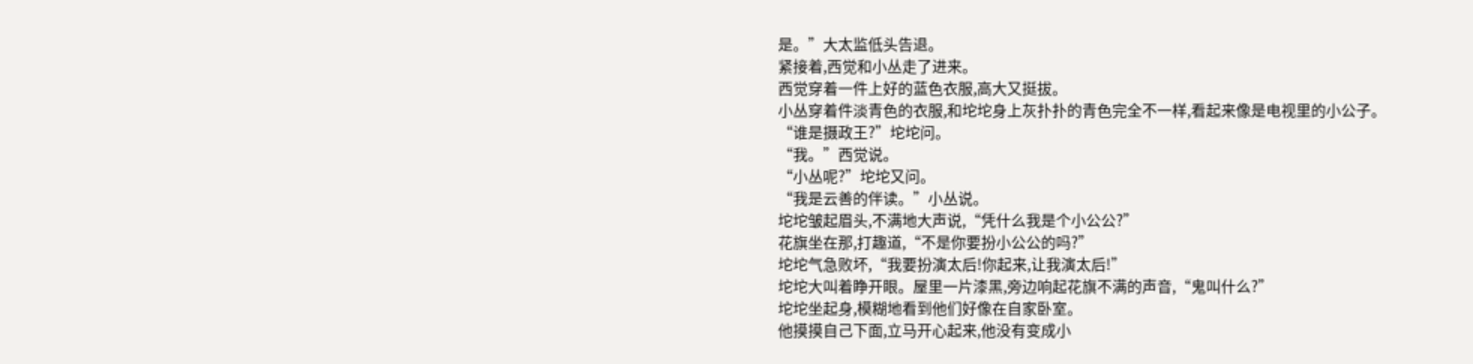是。”大太监低头告退。
紧接着,西觉和小丛走了进来。
西觉穿着一件上好的蓝色衣服,高大又挺拔。
小丛穿着件淡青色的衣服,和坨坨身上灰扑扑的青色完全不一样,看起来像是电视里的小公子。
“谁是摄政王?”坨坨问。
“我。”西觉说。
“小丛呢?”坨坨又问。
“我是云善的伴读。”小丛说。
坨坨皱起眉头,不满地大声说,“凭什么我是个小公公?”
花旗坐在那,打趣道,“不是你要扮小公公的吗?”
坨坨气急败坏,“我要扮演太后!你起来,让我演太后!”
坨坨大叫着睁开眼。屋里一片漆黑,旁边响起花旗不满的声音,“鬼叫什么?”
坨坨坐起身,模糊地看到他们好像在自家卧室。
他摸摸自己下面,立马开心起来,他没有变成小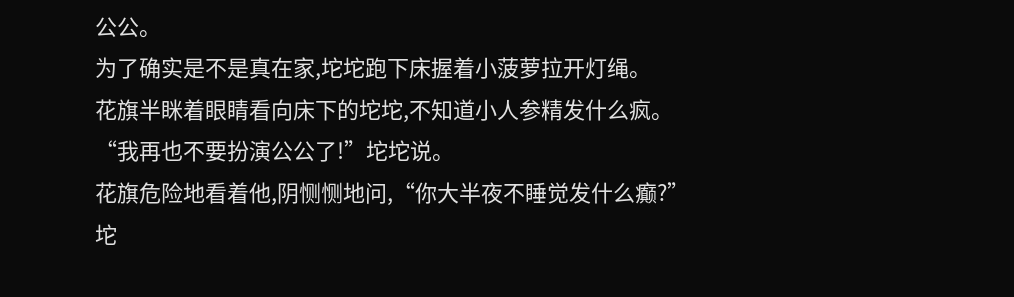公公。
为了确实是不是真在家,坨坨跑下床握着小菠萝拉开灯绳。
花旗半眯着眼睛看向床下的坨坨,不知道小人参精发什么疯。
“我再也不要扮演公公了!”坨坨说。
花旗危险地看着他,阴恻恻地问,“你大半夜不睡觉发什么癫?”
坨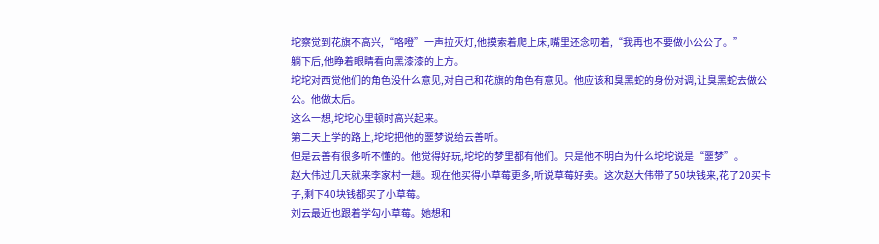坨察觉到花旗不高兴,“咯噔”一声拉灭灯,他摸索着爬上床,嘴里还念叨着,“我再也不要做小公公了。”
躺下后,他睁着眼睛看向黑漆漆的上方。
坨坨对西觉他们的角色没什么意见,对自己和花旗的角色有意见。他应该和臭黑蛇的身份对调,让臭黑蛇去做公公。他做太后。
这么一想,坨坨心里顿时高兴起来。
第二天上学的路上,坨坨把他的噩梦说给云善听。
但是云善有很多听不懂的。他觉得好玩,坨坨的梦里都有他们。只是他不明白为什么坨坨说是“噩梦”。
赵大伟过几天就来李家村一趟。现在他买得小草莓更多,听说草莓好卖。这次赵大伟带了50块钱来,花了20买卡子,剩下40块钱都买了小草莓。
刘云最近也跟着学勾小草莓。她想和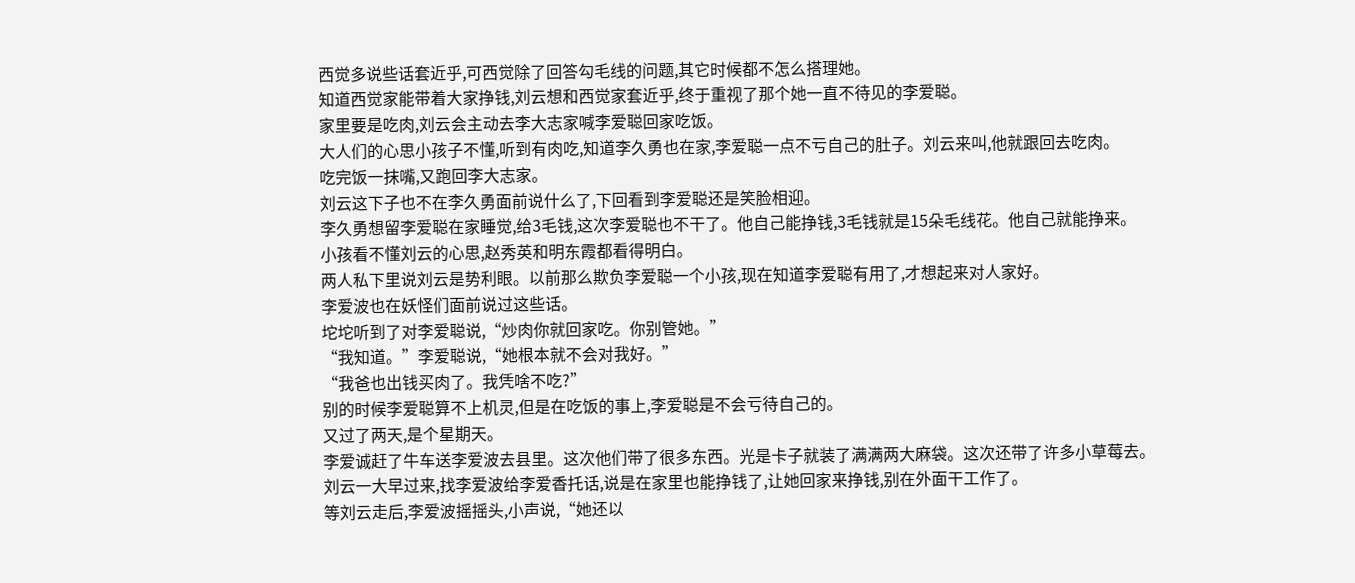西觉多说些话套近乎,可西觉除了回答勾毛线的问题,其它时候都不怎么搭理她。
知道西觉家能带着大家挣钱,刘云想和西觉家套近乎,终于重视了那个她一直不待见的李爱聪。
家里要是吃肉,刘云会主动去李大志家喊李爱聪回家吃饭。
大人们的心思小孩子不懂,听到有肉吃,知道李久勇也在家,李爱聪一点不亏自己的肚子。刘云来叫,他就跟回去吃肉。
吃完饭一抹嘴,又跑回李大志家。
刘云这下子也不在李久勇面前说什么了,下回看到李爱聪还是笑脸相迎。
李久勇想留李爱聪在家睡觉,给3毛钱,这次李爱聪也不干了。他自己能挣钱,3毛钱就是15朵毛线花。他自己就能挣来。
小孩看不懂刘云的心思,赵秀英和明东霞都看得明白。
两人私下里说刘云是势利眼。以前那么欺负李爱聪一个小孩,现在知道李爱聪有用了,才想起来对人家好。
李爱波也在妖怪们面前说过这些话。
坨坨听到了对李爱聪说,“炒肉你就回家吃。你别管她。”
“我知道。”李爱聪说,“她根本就不会对我好。”
“我爸也出钱买肉了。我凭啥不吃?”
别的时候李爱聪算不上机灵,但是在吃饭的事上,李爱聪是不会亏待自己的。
又过了两天,是个星期天。
李爱诚赶了牛车送李爱波去县里。这次他们带了很多东西。光是卡子就装了满满两大麻袋。这次还带了许多小草莓去。
刘云一大早过来,找李爱波给李爱香托话,说是在家里也能挣钱了,让她回家来挣钱,别在外面干工作了。
等刘云走后,李爱波摇摇头,小声说,“她还以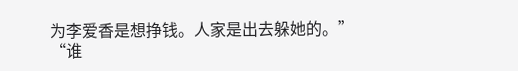为李爱香是想挣钱。人家是出去躲她的。”
“谁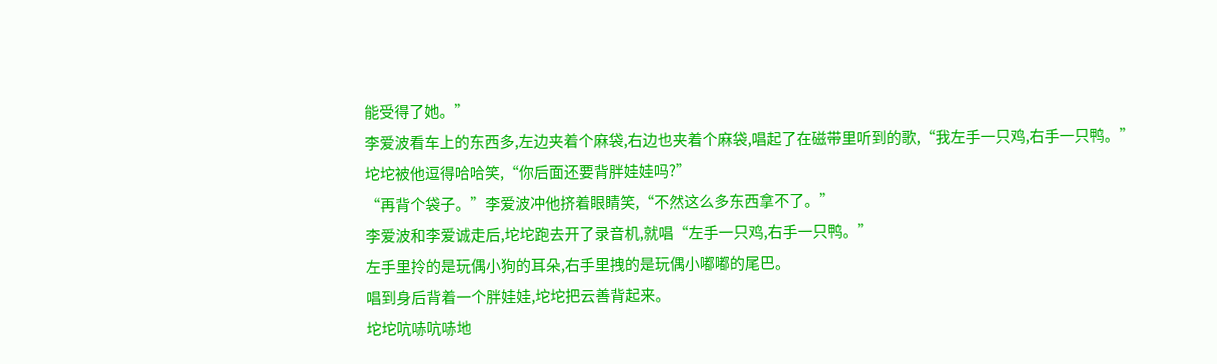能受得了她。”
李爱波看车上的东西多,左边夹着个麻袋,右边也夹着个麻袋,唱起了在磁带里听到的歌,“我左手一只鸡,右手一只鸭。”
坨坨被他逗得哈哈笑,“你后面还要背胖娃娃吗?”
“再背个袋子。”李爱波冲他挤着眼睛笑,“不然这么多东西拿不了。”
李爱波和李爱诚走后,坨坨跑去开了录音机,就唱“左手一只鸡,右手一只鸭。”
左手里拎的是玩偶小狗的耳朵,右手里拽的是玩偶小嘟嘟的尾巴。
唱到身后背着一个胖娃娃,坨坨把云善背起来。
坨坨吭哧吭哧地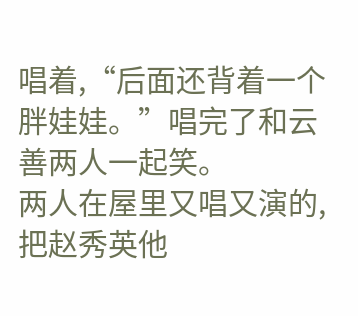唱着,“后面还背着一个胖娃娃。”唱完了和云善两人一起笑。
两人在屋里又唱又演的,把赵秀英他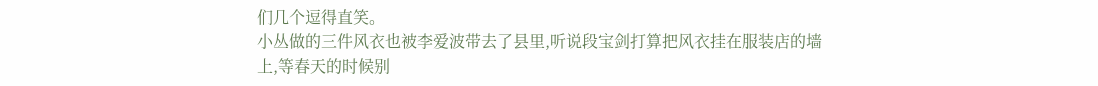们几个逗得直笑。
小丛做的三件风衣也被李爱波带去了县里,听说段宝剑打算把风衣挂在服装店的墙上,等春天的时候别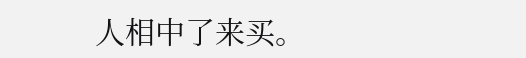人相中了来买。